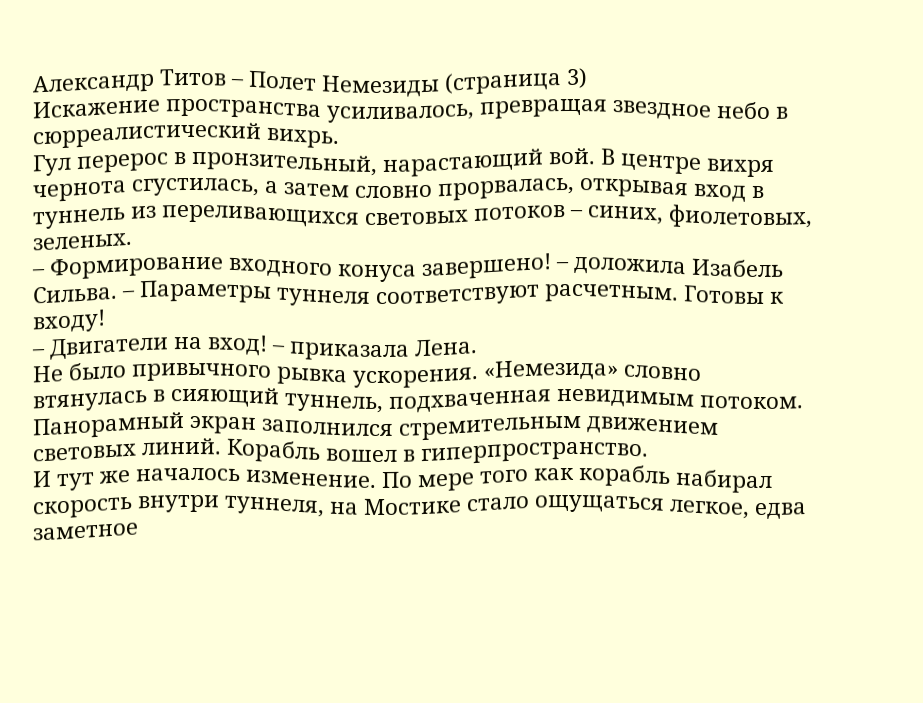Александр Титов – Полет Немезиды (страница 3)
Искажение пространства усиливалось, превращая звездное небо в сюрреалистический вихрь.
Гул перерос в пронзительный, нарастающий вой. В центре вихря чернота сгустилась, а затем словно прорвалась, открывая вход в туннель из переливающихся световых потоков – синих, фиолетовых, зеленых.
– Формирование входного конуса завершено! – доложила Изабель Сильва. – Параметры туннеля соответствуют расчетным. Готовы к входу!
– Двигатели на вход! – приказала Лена.
Не было привычного рывка ускорения. «Немезида» словно втянулась в сияющий туннель, подхваченная невидимым потоком. Панорамный экран заполнился стремительным движением световых линий. Корабль вошел в гиперпространство.
И тут же началось изменение. По мере того как корабль набирал скорость внутри туннеля, на Мостике стало ощущаться легкое, едва заметное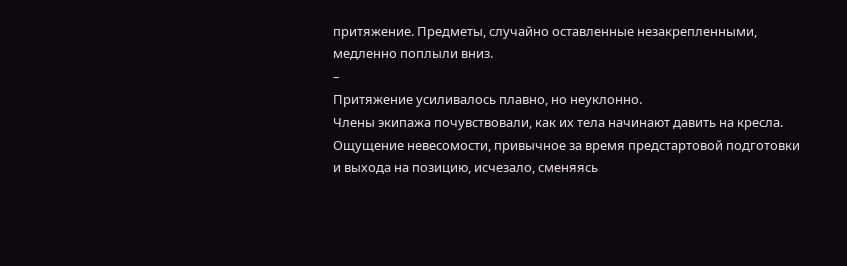притяжение. Предметы, случайно оставленные незакрепленными, медленно поплыли вниз.
–
Притяжение усиливалось плавно, но неуклонно.
Члены экипажа почувствовали, как их тела начинают давить на кресла. Ощущение невесомости, привычное за время предстартовой подготовки и выхода на позицию, исчезало, сменяясь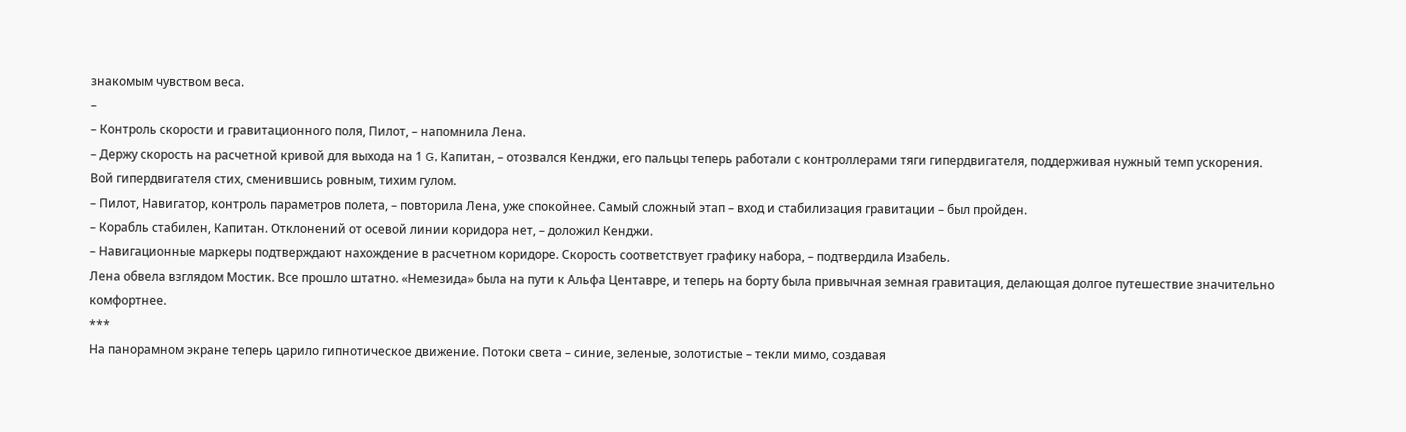знакомым чувством веса.
–
– Контроль скорости и гравитационного поля, Пилот, – напомнила Лена.
– Держу скорость на расчетной кривой для выхода на 1 G, Капитан, – отозвался Кенджи, его пальцы теперь работали с контроллерами тяги гипердвигателя, поддерживая нужный темп ускорения.
Вой гипердвигателя стих, сменившись ровным, тихим гулом.
– Пилот, Навигатор, контроль параметров полета, – повторила Лена, уже спокойнее. Самый сложный этап – вход и стабилизация гравитации – был пройден.
– Корабль стабилен, Капитан. Отклонений от осевой линии коридора нет, – доложил Кенджи.
– Навигационные маркеры подтверждают нахождение в расчетном коридоре. Скорость соответствует графику набора, – подтвердила Изабель.
Лена обвела взглядом Мостик. Все прошло штатно. «Немезида» была на пути к Альфа Центавре, и теперь на борту была привычная земная гравитация, делающая долгое путешествие значительно комфортнее.
***
На панорамном экране теперь царило гипнотическое движение. Потоки света – синие, зеленые, золотистые – текли мимо, создавая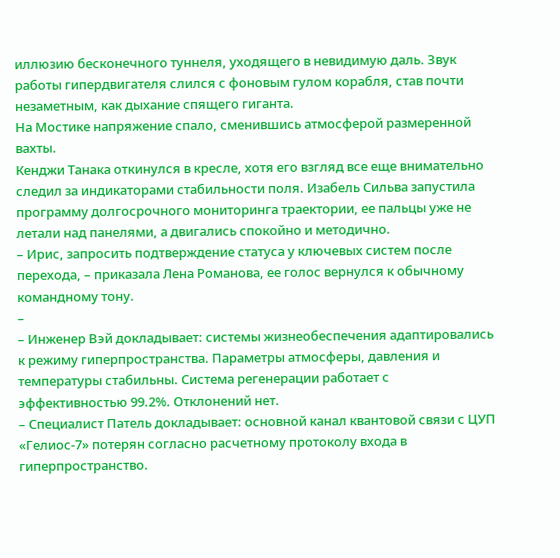иллюзию бесконечного туннеля, уходящего в невидимую даль. Звук работы гипердвигателя слился с фоновым гулом корабля, став почти незаметным, как дыхание спящего гиганта.
На Мостике напряжение спало, сменившись атмосферой размеренной вахты.
Кенджи Танака откинулся в кресле, хотя его взгляд все еще внимательно следил за индикаторами стабильности поля. Изабель Сильва запустила программу долгосрочного мониторинга траектории, ее пальцы уже не летали над панелями, а двигались спокойно и методично.
– Ирис, запросить подтверждение статуса у ключевых систем после перехода, – приказала Лена Романова, ее голос вернулся к обычному командному тону.
–
– Инженер Вэй докладывает: системы жизнеобеспечения адаптировались к режиму гиперпространства. Параметры атмосферы, давления и температуры стабильны. Система регенерации работает с эффективностью 99.2%. Отклонений нет.
– Специалист Патель докладывает: основной канал квантовой связи с ЦУП «Гелиос-7» потерян согласно расчетному протоколу входа в гиперпространство.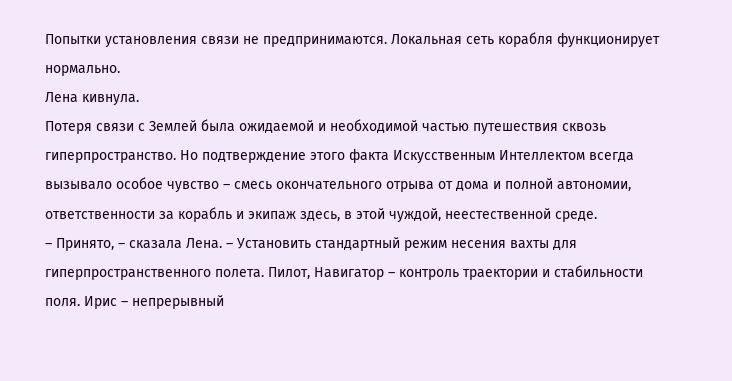Попытки установления связи не предпринимаются. Локальная сеть корабля функционирует нормально.
Лена кивнула.
Потеря связи с Землей была ожидаемой и необходимой частью путешествия сквозь гиперпространство. Но подтверждение этого факта Искусственным Интеллектом всегда вызывало особое чувство – смесь окончательного отрыва от дома и полной автономии, ответственности за корабль и экипаж здесь, в этой чуждой, неестественной среде.
– Принято, – сказала Лена. – Установить стандартный режим несения вахты для гиперпространственного полета. Пилот, Навигатор – контроль траектории и стабильности поля. Ирис – непрерывный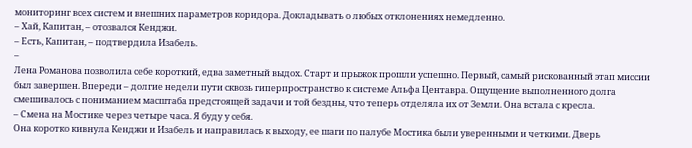мониторинг всех систем и внешних параметров коридора. Докладывать о любых отклонениях немедленно.
– Хай, Капитан, – отозвался Кенджи.
– Есть, Капитан, – подтвердила Изабель.
–
Лена Романова позволила себе короткий, едва заметный выдох. Старт и прыжок прошли успешно. Первый, самый рискованный этап миссии был завершен. Впереди – долгие недели пути сквозь гиперпространство к системе Альфа Центавра. Ощущение выполненного долга смешивалось с пониманием масштаба предстоящей задачи и той бездны, что теперь отделяла их от Земли. Она встала с кресла.
– Смена на Мостике через четыре часа. Я буду у себя.
Она коротко кивнула Кенджи и Изабель и направилась к выходу, ее шаги по палубе Мостика были уверенными и четкими. Дверь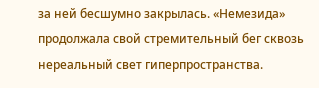за ней бесшумно закрылась. «Немезида» продолжала свой стремительный бег сквозь нереальный свет гиперпространства.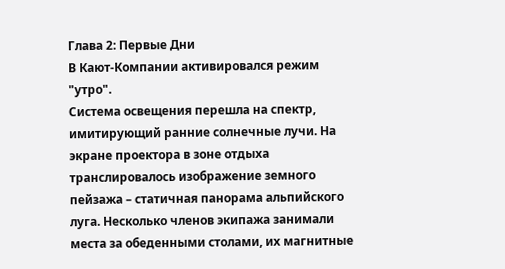Глава 2: Первые Дни
В Кают-Компании активировался режим "утро".
Система освещения перешла на спектр, имитирующий ранние солнечные лучи. На экране проектора в зоне отдыха транслировалось изображение земного пейзажа – статичная панорама альпийского луга. Несколько членов экипажа занимали места за обеденными столами, их магнитные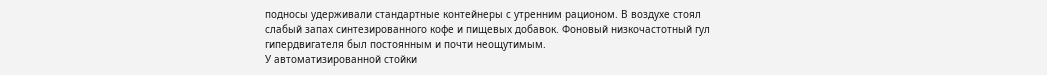подносы удерживали стандартные контейнеры с утренним рационом. В воздухе стоял слабый запах синтезированного кофе и пищевых добавок. Фоновый низкочастотный гул гипердвигателя был постоянным и почти неощутимым.
У автоматизированной стойки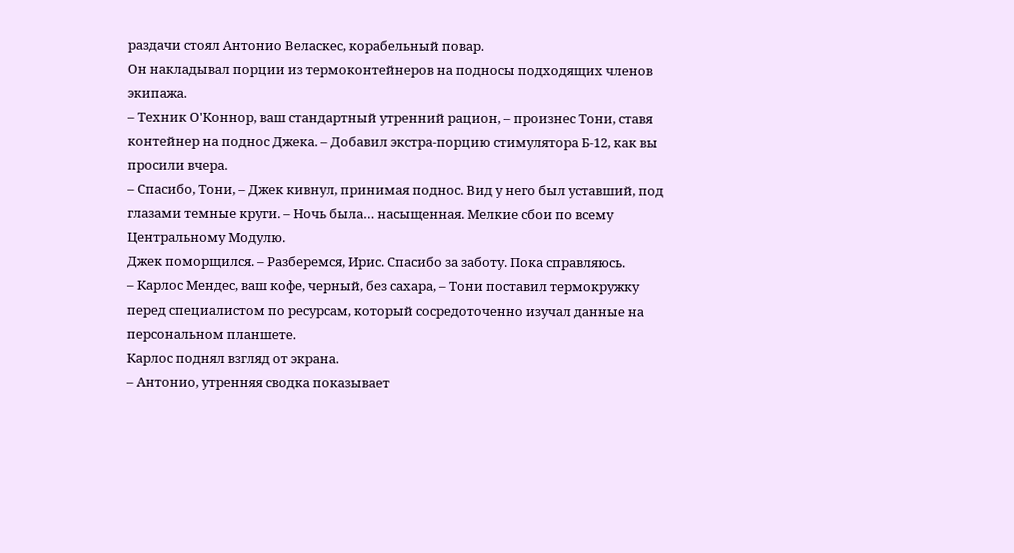раздачи стоял Антонио Веласкес, корабельный повар.
Он накладывал порции из термоконтейнеров на подносы подходящих членов экипажа.
– Техник О'Коннор, ваш стандартный утренний рацион, – произнес Тони, ставя контейнер на поднос Джека. – Добавил экстра-порцию стимулятора Б-12, как вы просили вчера.
– Спасибо, Тони, – Джек кивнул, принимая поднос. Вид у него был уставший, под глазами темные круги. – Ночь была… насыщенная. Мелкие сбои по всему Центральному Модулю.
Джек поморщился. – Разберемся, Ирис. Спасибо за заботу. Пока справляюсь.
– Карлос Мендес, ваш кофе, черный, без сахара, – Тони поставил термокружку перед специалистом по ресурсам, который сосредоточенно изучал данные на персональном планшете.
Карлос поднял взгляд от экрана.
– Антонио, утренняя сводка показывает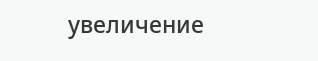увеличение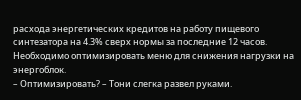расхода энергетических кредитов на работу пищевого синтезатора на 4.3% сверх нормы за последние 12 часов. Необходимо оптимизировать меню для снижения нагрузки на энергоблок.
– Оптимизировать? – Тони слегка развел руками.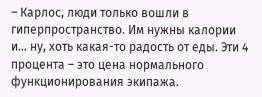– Карлос, люди только вошли в гиперпространство. Им нужны калории и… ну, хоть какая-то радость от еды. Эти 4 процента – это цена нормального функционирования экипажа.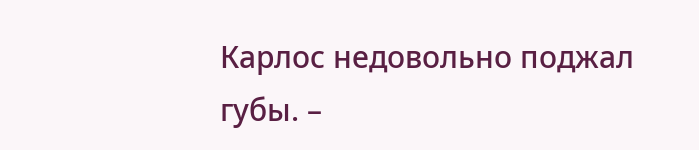Карлос недовольно поджал губы. –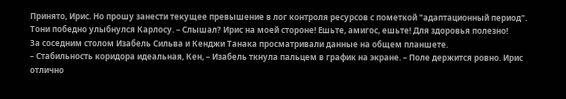Принято, Ирис. Но прошу занести текущее превышение в лог контроля ресурсов с пометкой "адаптационный период".
Тони победно улыбнулся Карлосу. – Слышал? Ирис на моей стороне! Ешьте, амигос, ешьте! Для здоровья полезно!
За соседним столом Изабель Сильва и Кенджи Танака просматривали данные на общем планшете.
– Стабильность коридора идеальная, Кен, – Изабель ткнула пальцем в график на экране. – Поле держится ровно. Ирис отлично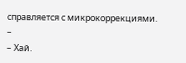справляется с микрокоррекциями.
–
– Хай.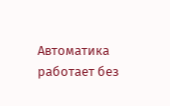Автоматика работает без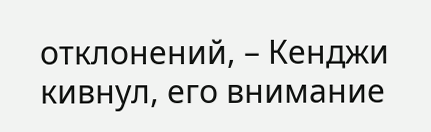отклонений, – Кенджи кивнул, его внимание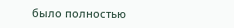было полностью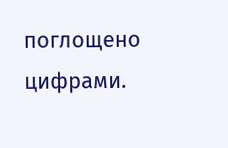поглощено цифрами.